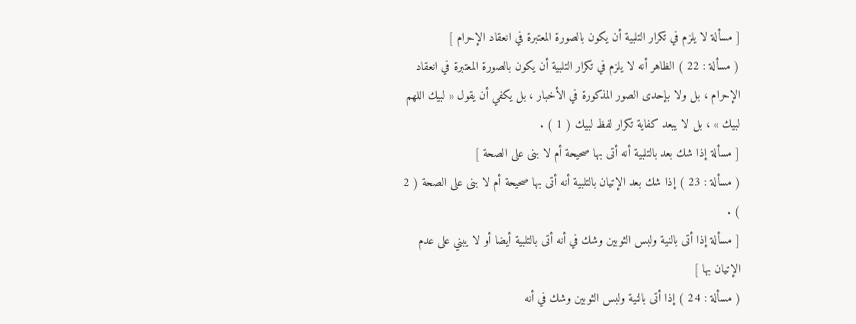[ مسألة لا يلزم في تكرار التلبية أن يكون بالصورة المعتبرة في انعقاد الإحرام ]
( مسألة : 22 ) الظاهر أنه لا يلزم في تكرار التلبية أن يكون بالصورة المعتبرة في انعقاد الإحرام ، بل ولا بإحدى الصور المذكورة في الأخبار ، بل يكفي أن يقول « لبيك اللهم لبيك » ، بل لا يبعد كفاية تكرار لفظ لبيك ( 1 ) .
[ مسألة إذا شك بعد بالتلبية أنه أتى بها صحيحة أم لا بنى على الصحة ]
( مسألة : 23 ) إذا شك بعد الإتيان بالتلبية أنه أتى بها صحيحة أم لا بنى على الصحة ( 2 ) .
[ مسألة إذا أتى بالنية ولبس الثوبين وشك في أنه أتى بالتلبية أيضا أو لا يبني على عدم الإتيان بها ]
( مسألة : 24 ) إذا أتى بالنية ولبس الثوبين وشك في أنه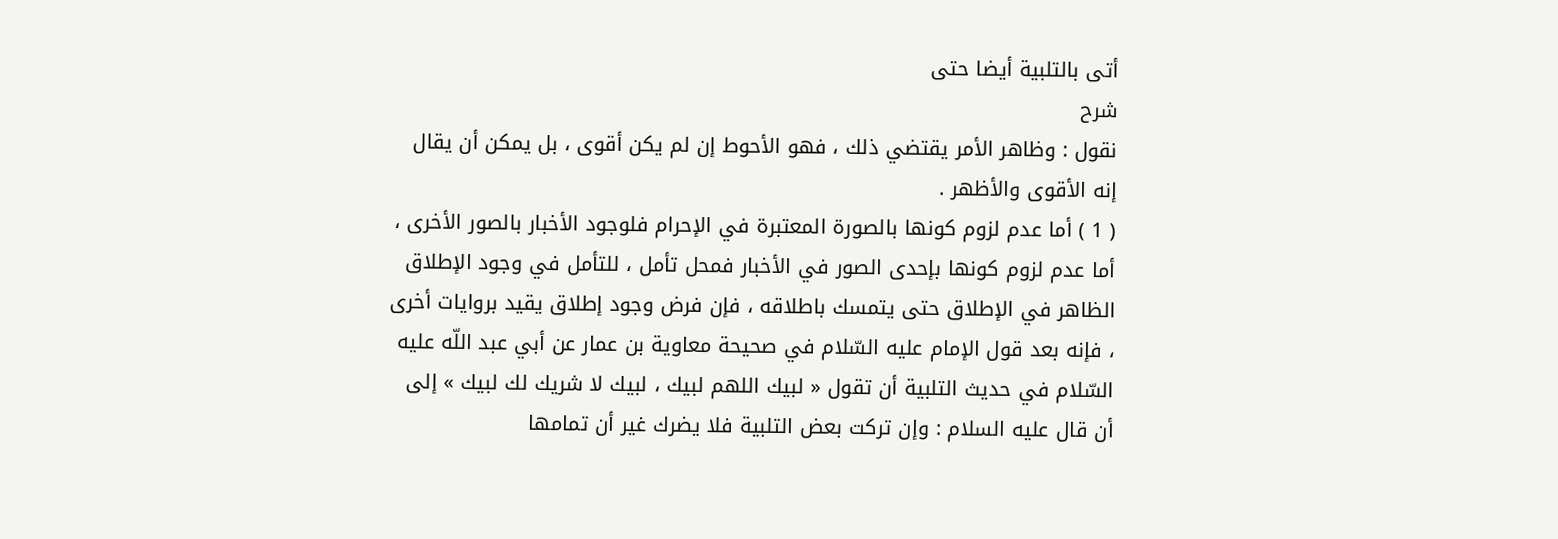أتى بالتلبية أيضا حتى
شرح
نقول : وظاهر الأمر يقتضي ذلك ، فهو الأحوط إن لم يكن أقوى ، بل يمكن أن يقال إنه الأقوى والأظهر .
( 1 ) أما عدم لزوم كونها بالصورة المعتبرة في الإحرام فلوجود الأخبار بالصور الأخرى ، أما عدم لزوم كونها بإحدى الصور في الأخبار فمحل تأمل ، للتأمل في وجود الإطلاق الظاهر في الإطلاق حتى يتمسك باطلاقه ، فإن فرض وجود إطلاق يقيد بروايات أخرى ، فإنه بعد قول الإمام عليه السّلام في صحيحة معاوية بن عمار عن أبي عبد اللّه عليه السّلام في حديث التلبية أن تقول « لبيك اللهم لبيك ، لبيك لا شريك لك لبيك » إلى أن قال عليه السلام : وإن تركت بعض التلبية فلا يضرك غير أن تمامها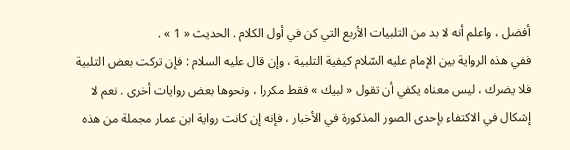أفضل ، واعلم أنه لا بد من التلبيات الأربع التي كن في أول الكلام . الحديث « 1 » .
ففي هذه الرواية بين الإمام عليه السّلام كيفية التلبية ، وإن قال عليه السلام : فإن تركت بعض التلبية فلا يضرك ، ليس معناه يكفي أن تقول « لبيك » فقط مكررا ، ونحوها بعض روايات أخرى . نعم لا إشكال في الاكتفاء بإحدى الصور المذكورة في الأخبار ، فإنه إن كانت رواية ابن عمار مجملة من هذه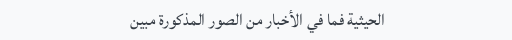الحيثية فما في الأخبار من الصور المذكورة مبين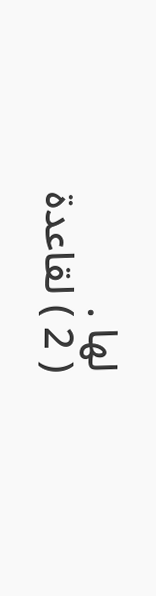لها .
( 2 ) لقاعدة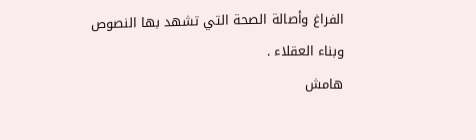الفراغ وأصالة الصحة التي تشهد بها النصوص وبناء العقلاء .
هامش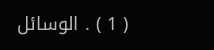( 1 ) . الوسائل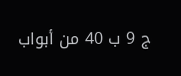ج 9 ب 40 من أبواب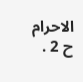الاحرام ح 2 .